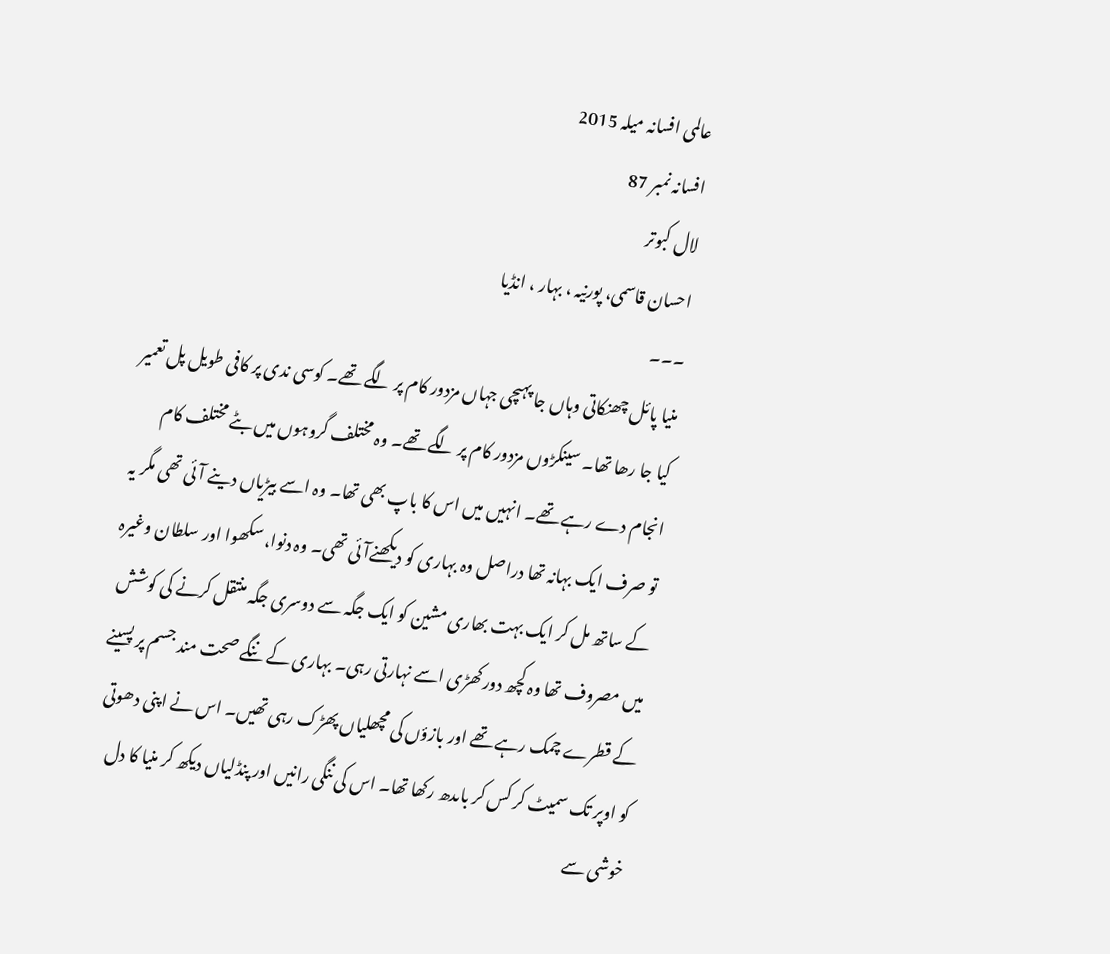عالمی افسانہ میلہ 2015
افسانہ نمبر 87
لال کبوتر
احسان قاسمی، پورنیہ ، بہار ، انڈیا
۔۔۔
منیا پائل چھنکاتی وہاں جا پہںچی جہاں مزدور کام پر لگے تھے۔ کوسی ندی پر کافی طویل پل تعمیر کیا جا رھا تھا۔ سینکڑوں مزدور کام پر لگے تھے۔ وہ مختلف گروہوں میں بٹے مختلف کام انجام دے رہے تھے۔ انہیں میں اس کا باپ بھی تھا۔ وہ اسے بیڑیاں دینے آئی تھی مگر یہ تو صرف ایک بہانہ تھا دراصل وہ بہاری کو دیکھنےآئی تھی۔ وہ دنوا، سکھوا اور سلطان وغیرہ کے ساتھ مل کر ایک بہت بھاری مشین کو ایک جگہ سے دوسری جگہ منتقل کرنے کی کوشش میں مصروف تھا وہ کچھ دورکھڑی اسے نہارتی رہی۔ بہاری کے ننگے صحت مند جسم پر پسینے کے قطرے چمک رہے تھے اور بازؤں کی مچھلیاں پھڑک رہی تھیں۔ اس نے اپنی دھوتی کو اوپر تک سمیٹ کر کس کر باںدھ رکھا تھا۔ اس کی ننگی رانیں اور پنڈلیاں دیکھ کر منیا کا دل خوشی سے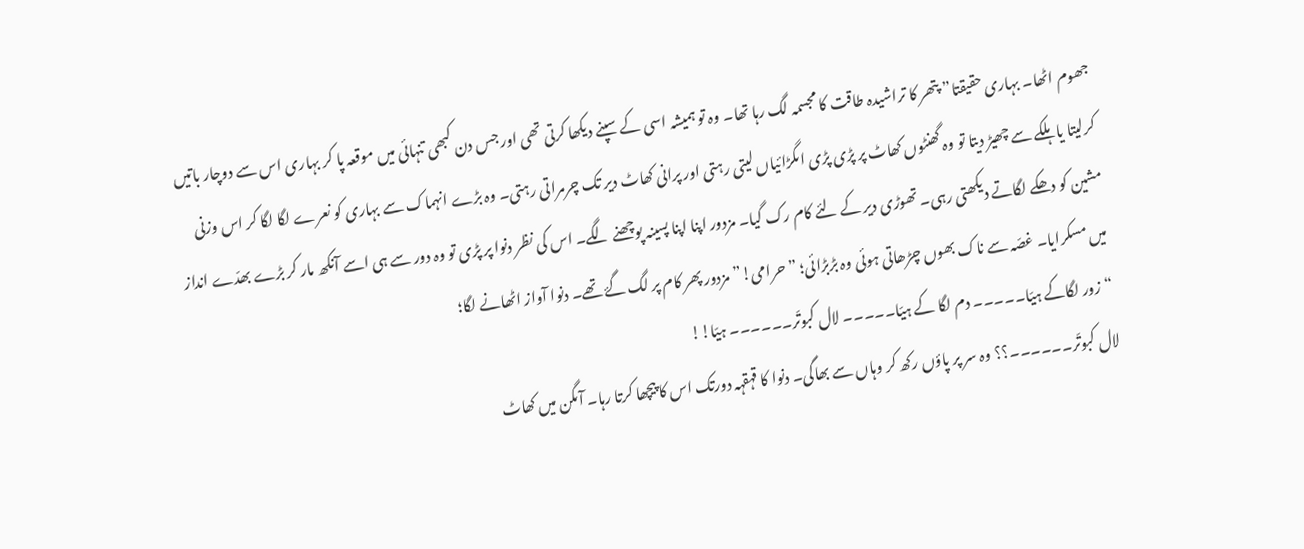جھوم اٹھا۔ بہاری حقیقتا” پتھر کا تراشیدہ طاقت کا مجسمہ لگ رہا تھا۔ وہ تو ہمیشہ اسی کے سپنے دیکھا کرتی تھی اور جس دن کبھی تنہائی میں موقعہ پا کر بہاری اس سے دوچار باتیں کرلیتا یا ہلکے سے چھیڑ دیتا تو وہ گھنٹوں کھاٹ پر پڑی پڑی اںگڑائیاں لیتی رہتی اور پرانی کھاٹ دیر تک چرمراتی رہتی۔ وہ بڑے انہماک سے بہاری کو نعرے لگا لگا کر اس وزنی مشین کو دھکے لگاتے دیکھتی رہی۔ تھوڑی دیر کے لئے کام رک گیا۔ مزدور اپنا اپنا پسینہ پوچھنے لگے۔ اس کی نظر دنوا پر پڑی تو وہ دور سے ہی اسے آنکھ مار کر بڑے بھدّے انداز میں مسکرایا۔ غصّہ سے ناک بھوں چڑھاتی ہوئی وہ بڑبڑائی؛ ” حرامی!” مزدور پھر کام پر لگ گۓ تھے۔ دنوا آواز اٹھانے لگا؛
“زور لگاکے ہیّا۔۔۔۔۔ دم لگا کے ہیّا۔۔۔۔۔ لال کبوتّر۔۔۔۔۔۔ ہیّا!!
لال کبوتّر۔۔۔۔۔۔؟؟ وہ سر پر پاؤں رکھ کر وہاں سے بھاگی۔ دنوا کا قہقہہ دورتک اس کا پیچھا کرتا رہا۔ آںگن میں کھاٹ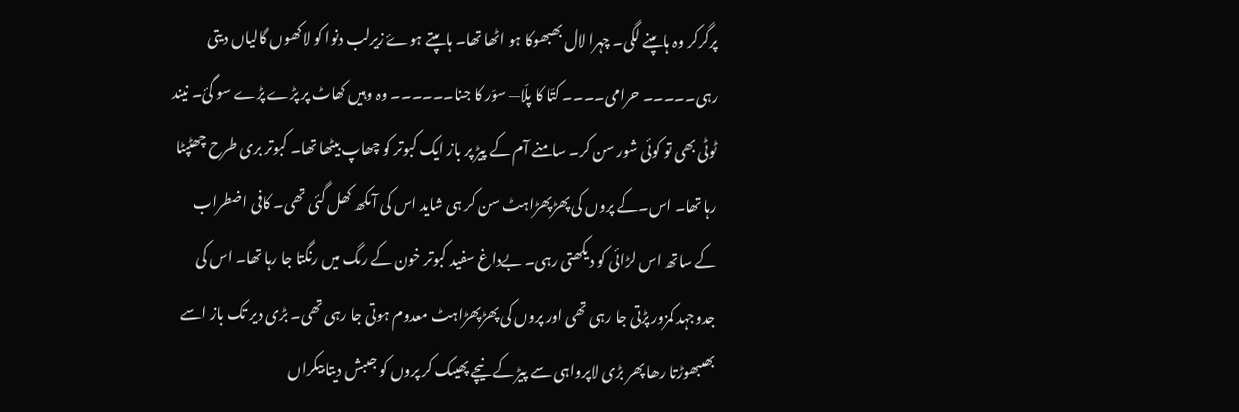پرگرکر وہ ہاںپنے لگی۔ چہرا لال بھبھوکا ہو اٹھا تھا۔ ہاںپتے ہوۓ زیرلب دنوا کو لاکھوں گالیاں دیتی رہی۔۔۔۔۔ حرامی۔۔۔۔ کتّا کا پلّا— سوّر کا جنا۔۔۔۔۔۔ وہ وہیں کھاٹ پر پڑے پڑے سو گئ۔ نیند ٹوٹی بھی تو کوئی شور سن کر۔ سامنے آم کے پیڑ پر باز ایک کبوتر کو چھاپ بیٹھا تھا۔ کبوتر بری طرح چھٹپٹا رہا تھا۔ اس۔کے پروں کی پھڑپھڑاہٹ سن کر ہی شاید اس کی آںکھ کھل گئی تھی۔ کافی اضطراب کے ساتھ اس لڑائی کو دیکھتی رہی۔ بےداغ سفید کبوتر خون کے رںگ میں رنگتا جا رہا تھا۔ اس کی جدوجہد کمزور پڑتی جا رہی تھی اور پروں کی پھڑپھڑاہٹ معدوم ہوتی جا رہی تھی۔ بڑی دیر تک باز اسے بھںبھوڑتا رھا پھر بڑی لاپرواہی سے پیڑ کے نیچے پھیںک کر پروں کو جںبش دیتا بیکراں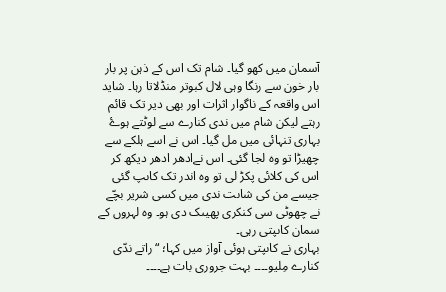آسمان میں کھو گیا۔ شام تک اس کے ذہن پر بار بار خون سے رنگا وہی لال کبوتر منڈلاتا رہا۔ شاید اس واقعہ کے ناگوار اثرات اور بھی دیر تک قائم رہتے لیکن شام میں ندی کنارے سے لوٹتے ہوۓ بہاری تنہائی میں مل گیا۔ اس نے اسے ہلکے سے چھیڑا تو وہ لجا گئی۔ اس نےادھر ادھر دیکھ کر اس کی کلائی پکڑ لی تو وہ اندر تک کاںپ گئی جیسے من کی شاںت ندی میں کسی شریر بچّے نے چھوٹی سی کنکری پھیںک دی ہو۔ وہ لہروں کے سمان کاںپتی رہی۔
بہاری نے کاںپتی ہوئی آواز میں کہا؛ “راتے ندّی کنارے مِلیو۔۔۔۔ بہت جروری بات ہے۔۔۔۔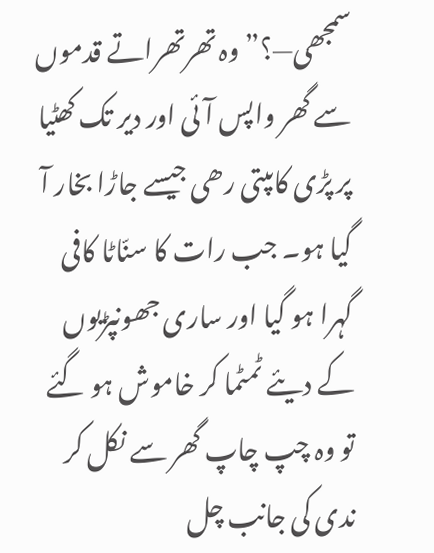سمجھی—؟” وہ تھرتھراتے قدموں سے گھر واپس آئی اور دیر تک کھٹیا پر پڑی کاںپتی رھی جیسے جاڑا بخار آ گیا ہو۔ جب رات کا سنّاٹا کافی گہرا ہو گیا اور ساری جھونپڑیوں کے دیئے ٹمٹما کر خاموش ہو گئے تو وہ چپ چاپ گھر سے نکل کر ندی کی جانب چل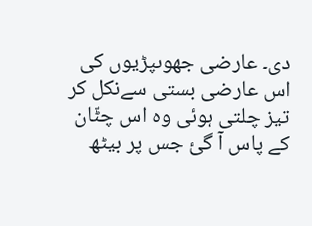دی۔ عارضی جھوںپڑیوں کی اس عارضی بستی سےنکل کر تیز چلتی ہوئی وہ اس چٹّان کے پاس آ گئ جس پر بیٹھ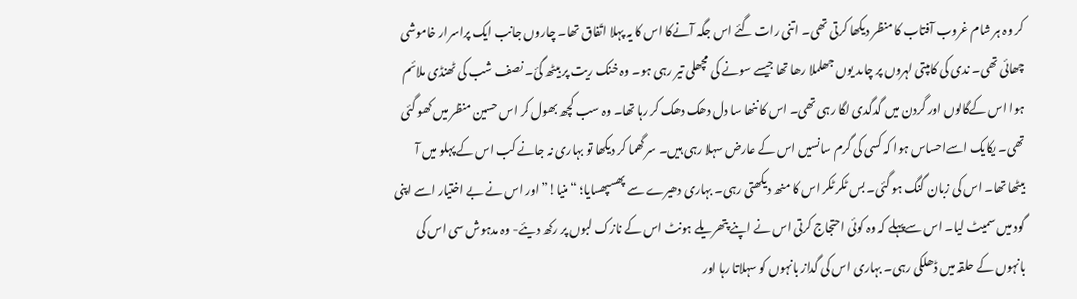کر وہ ہر شام غروب آفتاب کا منظر دیکھا کرتی تھی۔ اتنی رات گئے اس جگہ آنےکا اس کا یہ پہلا اتّفاق تھا۔ چاروں جانب ایک پراسرار خاموشی چھائی تھی۔ ندی کی کاںپتی لہروں پر چاںد یوں جھلملا رھا تھا جیسے سونے کی مچھلی تیر رہی ہو۔ وہ خنک ریت پر بیٹھ گئ۔ نصف شب کی ٹھنڈی ملائم ہوا اس کےگالوں اور گردن میں گدگدی لگا رہی تھی۔ اس کا ننھا سا دل دھک دھک کر رہا تھا۔ وہ سب کچھ بھول کر اس حسین منظر میں کھو گئی تھی۔ یکایک اسےاحساس ہوا کہ کسی کی گرم سانسیں اس کے عارض سہلا رہی ہیں۔ سر گھما کر دیکھا تو بہاری نہ جانے کب اس کے پہلو میں آ بیٹھا تھا۔ اس کی زبان گنگ ہو گئی۔ بس ٹکر ٹکر اس کا منھ دیکھتی رہی۔ بہاری دھیرے سے پھسپھسایا؛ “منیا!” اور اس نے بے اختیار اسے اپنی گود میں سمیٹ لیا۔ اس سےپہلے کہ وہ کوئی احتجاج کرتی اس نے اپنے پتھریلے ہونٹ اس کے نازک لبوں پر رکھ دیئے- وہ مدہوش سی اس کی بانہوں کے حلقہ میں ڈھلکی رہی۔ بہاری اس کی گداز بانہوں کو سہلاتا رہا اور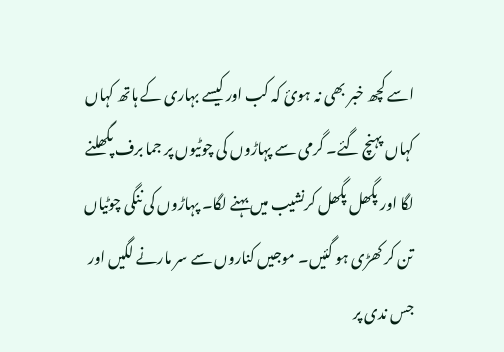اسے کچھ خبر بھی نہ ہوئ کہ کب اور کیسے بہاری کے ہاتھ کہاں کہاں پہنچ گئے۔ گرمی سے پہاڑوں کی چوٹیوں پر جما برف پگھلنے لگا اور پگھل پگھل کرنشیب میں بہنے لگا۔ پہاڑوں کی ننگی چوٹیاں تن کر کھڑی ہو گئیں۔ موجیں کناروں سے سر مارنے لگیں اور جس ندی پر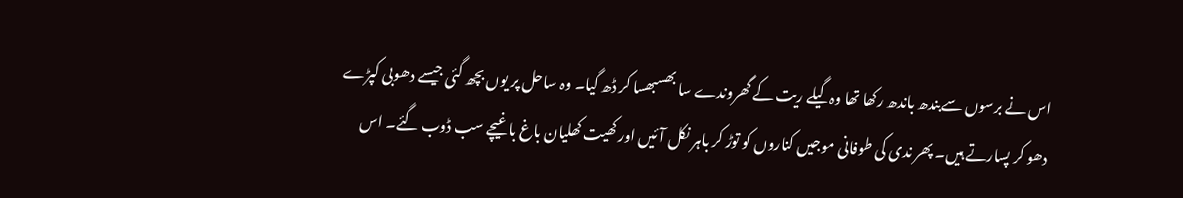اس نے برسوں سےبندھ باندھ رکھا تھا وہ گیلے ریت کے گھروندے سا بھسبھسا کر ڈھ گیا۔ وہ ساحل پر یوں بچھ گئی جیسے دھوبی کپڑے دھو کر پسارتے ہیں۔ پھر ندی کی طوفانی موجیں کناروں کو توڑ کر باہر نکل آئیں اور کھیت کھلیان باغ باغیچے سب ڈوب گئے۔ اس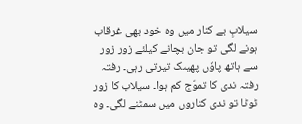سیلابِ بے کنار میں وہ خود بھی غرقاب ہونے لگی تو جان بچانے کیلئے زور زور سے ہاتھ پاوٗں پھیںک تیرتی رہی۔ رفتہ رفتہ ندی کا تموّج کم ہوا۔ سیلاب کا زور ٹوٹا تو ندی کناروں میں سمٹنے لگی۔ وہ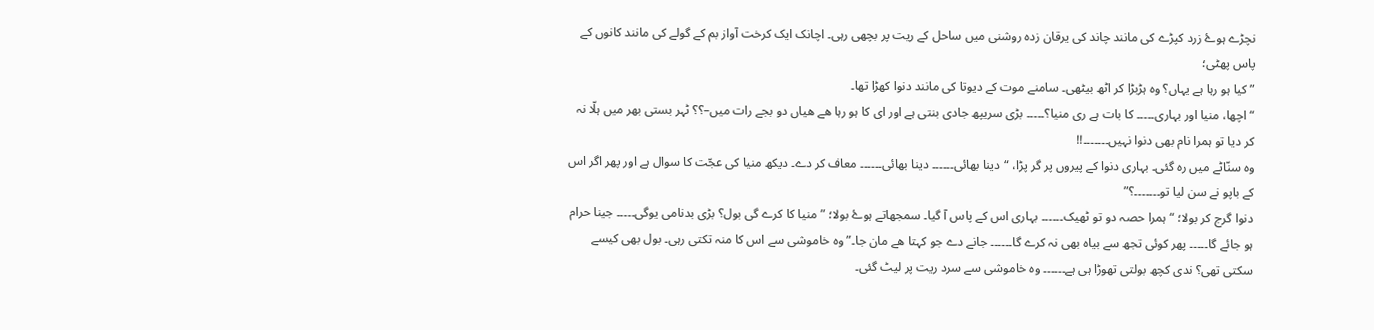نچڑے ہوۓ زرد کپڑے کی مانند چاند کی یرقان زدہ روشنی میں ساحل کے ریت پر بچھی رہی۔ اچانک ایک کرخت آواز بم کے گولے کی مانند کانوں کے پاس پھٹی؛
” کیا ہو رہا ہے یہاں؟ وہ ہڑبڑا کر اٹھ بیٹھی۔ سامنے موت کے دیوتا کی مانند دنوا کھڑا تھا۔
“اچھا، منیا اور بہاری۔۔۔۔۔ کا بات ہے ری منیا؟۔۔۔۔۔ بڑی سریپھ جادی بنتی ہے اور ای کا ہو رہا ھے ھیاں دو بجے رات میں–؟؟ ٹہر بستی بھر میں ہلّا نہ کر دیا تو ہمرا نام بھی دنوا نہیں۔۔۔۔۔۔۔!!
وہ سنّاٹے میں رہ گئی۔ بہاری دنوا کے پیروں پر گر پڑا، “دینا بھائی۔۔۔۔۔۔ دینا بھائی۔۔۔۔۔۔ معاف کر دے۔ دیکھ منیا کی عجّت کا سوال ہے اور پھر اگر اس کے باپو نے سن لیا تو۔۔۔۔۔۔۔؟”
دنوا گرج کر بولا؛ “ہمرا حصہ دو تو ٹھیک۔۔۔۔۔۔ بہاری اس کے پاس آ گیا۔ سمجھاتے ہوۓ بولا؛ ” منیا کا کرے گی بول؟ بڑی بدنامی یوگی۔۔۔۔۔ جینا حرام ہو جائے گا۔۔۔۔۔ پھر کوئی تجھ سے بیاہ بھی نہ کرے گا۔۔۔۔۔۔ جانے دے جو کہتا ھے مان جا۔” وہ خاموشی سے اس کا منہ تکتی رہی۔ بول بھی کیسے سکتی تھی؟ ندی کچھ بولتی تھوڑا ہی ہے۔۔۔۔۔۔ وہ خاموشی سے سرد ریت پر لیٹ گئی۔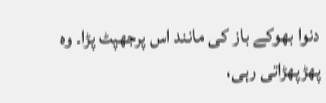دنوا بھوکے باز کی مانند اس پرجھپٹ پڑا۔ وہ پھڑپھڑاتی رہی،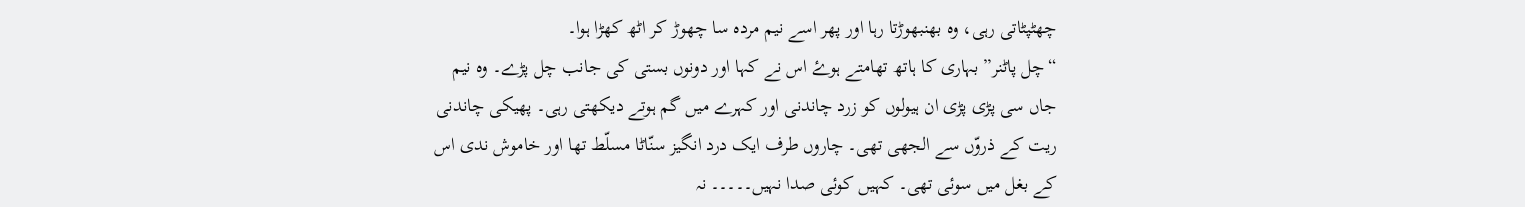چھٹپٹاتی رہی، وہ بھنبھوڑتا رہا اور پھر اسے نیم مردہ سا چھوڑ کر اٹھ کھڑا ہوا۔
“چل پاٹنر” بہاری کا ہاتھ تھامتے ہوۓ اس نے کہا اور دونوں بستی کی جانب چل پڑے۔ وہ نیم جاں سی پڑی پڑی ان ہیولوں کو زرد چاندنی اور کہرے میں گم ہوتے دیکھتی رہی۔ پھیکی چاندنی ریت کے ذروّں سے الجھی تھی۔ چاروں طرف ایک درد انگیز سنّاٹا مسلّط تھا اور خاموش ندی اس کے بغل میں سوئی تھی۔ کہیں کوئی صدا نہیں۔۔۔۔۔ نہ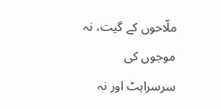ملّاحوں کے گیت، نہ موجوں کی سرسراہٹ اور نہ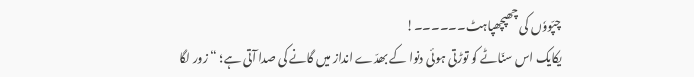چپّووٗں کی چھپچھپاہٹ۔۔۔۔۔۔!
یکایک اس سنّاٹے کو توڑتی ہوئی دنوا کے بھدّے انداز میں گانے کی صدا آتی ہے؛ “زور لگا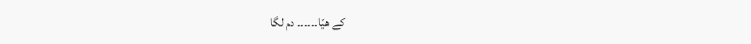کے ھیّا۔۔۔۔۔۔ دم لگا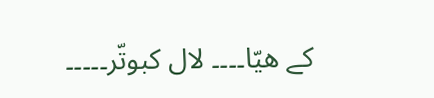کے ھیّا۔۔۔۔ لال کبوتّر۔۔۔۔۔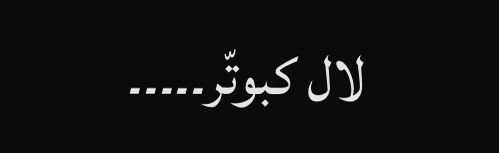لال کبوتّر۔۔۔۔۔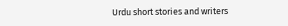Urdu short stories and writers